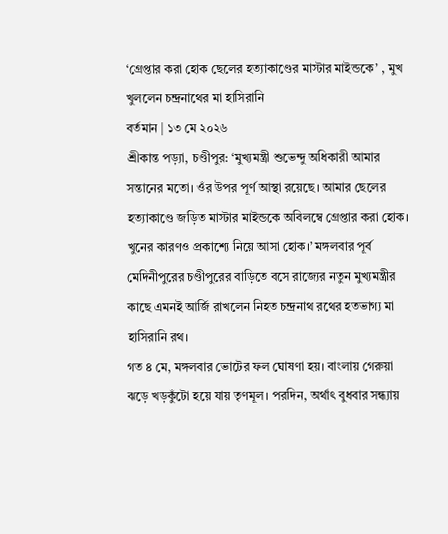‘গ্রেপ্তার করা হোক ছেলের হত্যাকাণ্ডের মাস্টার মাইন্ডকে’ , মুখ খুললেন চন্দ্রনাথের মা হাসিরানি
বর্তমান | ১৩ মে ২০২৬
শ্রীকান্ত পড়্যা, চণ্ডীপুর: ‘মুখ্যমন্ত্রী শুভেন্দু অধিকারী আমার সন্তানের মতো। ওঁর উপর পূর্ণ আস্থা রয়েছে। আমার ছেলের হত্যাকাণ্ডে জড়িত মাস্টার মাইন্ডকে অবিলম্বে গ্রেপ্তার করা হোক। খুনের কারণও প্রকাশ্যে নিয়ে আসা হোক।’ মঙ্গলবার পূর্ব মেদিনীপুরের চণ্ডীপুরের বাড়িতে বসে রাজ্যের নতুন মুখ্যমন্ত্রীর কাছে এমনই আর্জি রাখলেন নিহত চন্দ্রনাথ রথের হতভাগ্য মা হাসিরানি রথ।
গত ৪ মে, মঙ্গলবার ভোটের ফল ঘোষণা হয়। বাংলায় গেরুয়া ঝড়ে খড়কুঁটো হয়ে যায় তৃণমূল। পরদিন, অর্থাৎ বুধবার সন্ধ্যায়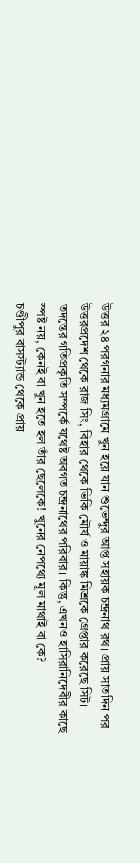উত্তর ২৪ পরগনার মধ্যমগ্রামে খুন হয়ে যান শুভেন্দুর আপ্ত সহায়ক চন্দ্রনাথ রথ। প্রায় সাতদিন পর উত্তরপ্রদেশ থেকে রাজ সিং, বিহার থেকে ভিকি মৌর্য ও মায়াঙ্ক মিশ্রকে গ্রেপ্তার করেছে সিট। তদন্তের গতিপ্রকৃতি সম্পর্কে যথেষ্ট অবগত চন্দ্রনাথের পরিবার। কিন্তু, এখনও হাসিরানিদেবীর কাছে স্পষ্ট নয়, কেনই বা খুন হতে হল তাঁর ছেলেকে! খুনের নেপথ্যে মূল মাথাই বা কে?
চণ্ডীপুর বাসস্ট্যান্ড থেকে প্রায়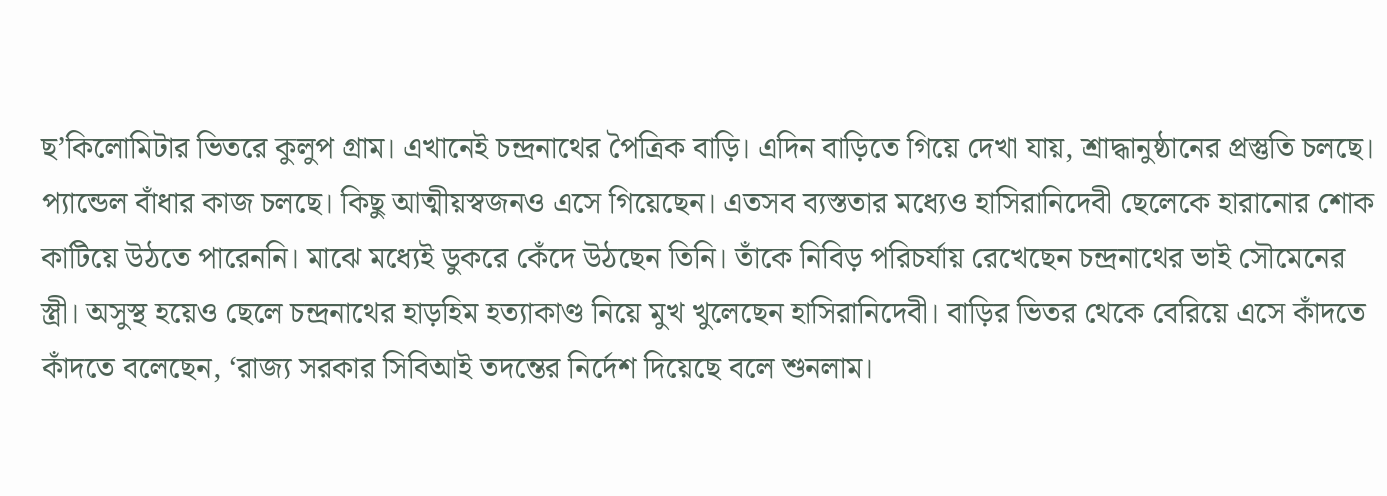ছ’কিলোমিটার ভিতরে কুলুপ গ্রাম। এখানেই চন্দ্রনাথের পৈত্রিক বাড়ি। এদিন বাড়িতে গিয়ে দেখা যায়, শ্রাদ্ধানুষ্ঠানের প্রস্তুতি চলছে। প্যান্ডেল বাঁধার কাজ চলছে। কিছু আত্মীয়স্বজনও এসে গিয়েছেন। এতসব ব্যস্ততার মধ্যেও হাসিরানিদেবী ছেলেকে হারানোর শোক কাটিয়ে উঠতে পারেননি। মাঝে মধ্যেই ডুকরে কেঁদে উঠছেন তিনি। তাঁকে নিবিড় পরিচর্যায় রেখেছেন চন্দ্রনাথের ভাই সৌমেনের স্ত্রী। অসুস্থ হয়েও ছেলে চন্দ্রনাথের হাড়হিম হত্যাকাণ্ড নিয়ে মুখ খুলেছেন হাসিরানিদেবী। বাড়ির ভিতর থেকে বেরিয়ে এসে কাঁদতে কাঁদতে বলেছেন, ‘রাজ্য সরকার সিবিআই তদন্তের নির্দেশ দিয়েছে বলে শুনলাম।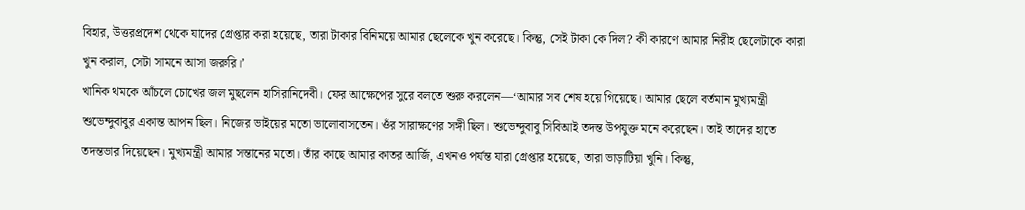বিহার, উত্তরপ্রদেশ থেকে যাদের গ্রেপ্তার করা হয়েছে, তারা টাকার বিনিময়ে আমার ছেলেকে খুন করেছে। কিন্তু, সেই টাকা কে দিল? কী কারণে আমার নিরীহ ছেলেটাকে কারা খুন করাল, সেটা সামনে আসা জরুরি।’
খানিক থমকে আঁচলে চোখের জল মুছলেন হাসিরানিদেবী। ফের আক্ষেপের সুরে বলতে শুরু করলেন—‘আমার সব শেষ হয়ে গিয়েছে। আমার ছেলে বর্তমান মুখ্যমন্ত্রী শুভেন্দুবাবুর একান্ত আপন ছিল। নিজের ভাইয়ের মতো ভালোবাসতেন। ওঁর সারাক্ষণের সঙ্গী ছিল। শুভেন্দুবাবু সিবিআই তদন্ত উপযুক্ত মনে করেছেন। তাই তাদের হাতে তদন্তভার দিয়েছেন। মুখ্যমন্ত্রী আমার সন্তানের মতো। তাঁর কাছে আমার কাতর আর্জি, এখনও পর্যন্ত যারা গ্রেপ্তার হয়েছে, তারা ভাড়াটিয়া খুনি। কিন্তু,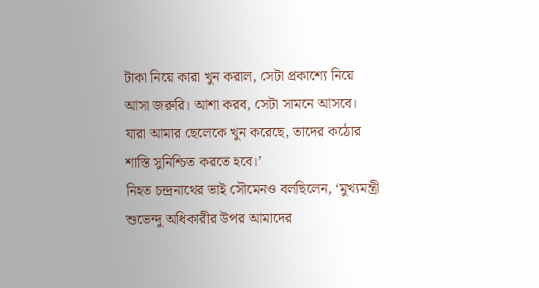টাকা নিয়ে কারা খুন করাল, সেটা প্রকাশ্যে নিয়ে আসা জরুরি। আশা করব, সেটা সামনে আসবে। যারা আমার ছেলেকে খুন করেছে, তাদের কঠোর শাস্তি সুনিশ্চিত করতে হবে।’
নিহত চন্দ্রনাথের ভাই সৌমেনও বলছিলেন, ‘মুখ্যমন্ত্রী শুভেন্দু অধিকারীর উপর আমাদের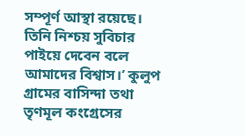সম্পূর্ণ আস্থা রয়েছে। তিনি নিশ্চয় সুবিচার পাইয়ে দেবেন বলে আমাদের বিশ্বাস।’ কুলুপ গ্রামের বাসিন্দা তথা তৃণমূল কংগ্রেসের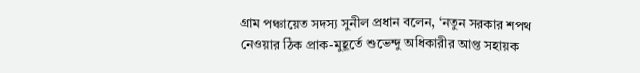গ্রাম পঞ্চায়েত সদস্য সুনীল প্রধান বলেন, ‘নতুন সরকার শপথ নেওয়ার ঠিক প্রাক-মুহূর্তে শুভেন্দু অধিকারীর আপ্ত সহায়ক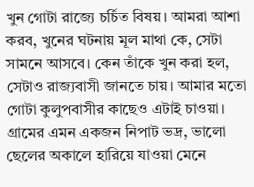খুন গোটা রাজ্যে চর্চিত বিষয়। আমরা আশা করব, খুনের ঘটনায় মূল মাথা কে, সেটা সামনে আসবে। কেন তাঁকে খুন করা হল, সেটাও রাজ্যবাসী জানতে চায়। আমার মতো গোটা কুলুপবাসীর কাছেও এটাই চাওয়া। গ্রামের এমন একজন নিপাট ভদ্র, ভালো ছেলের অকালে হারিয়ে যাওয়া মেনে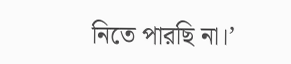নিতে পারছি না।’